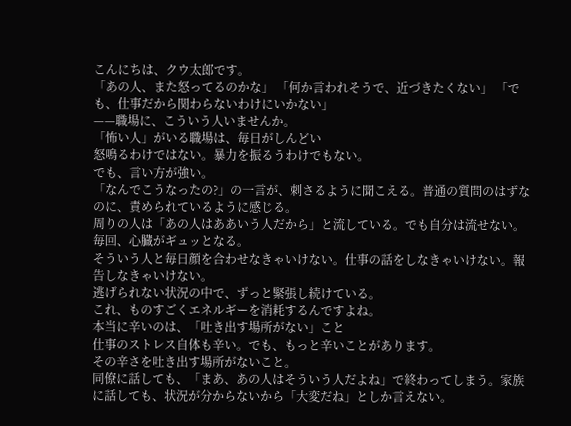こんにちは、クウ太郎です。
「あの人、また怒ってるのかな」 「何か言われそうで、近づきたくない」 「でも、仕事だから関わらないわけにいかない」
——職場に、こういう人いませんか。
「怖い人」がいる職場は、毎日がしんどい
怒鳴るわけではない。暴力を振るうわけでもない。
でも、言い方が強い。
「なんでこうなったの?」の一言が、刺さるように聞こえる。普通の質問のはずなのに、責められているように感じる。
周りの人は「あの人はああいう人だから」と流している。でも自分は流せない。毎回、心臓がギュッとなる。
そういう人と毎日顔を合わせなきゃいけない。仕事の話をしなきゃいけない。報告しなきゃいけない。
逃げられない状況の中で、ずっと緊張し続けている。
これ、ものすごくエネルギーを消耗するんですよね。
本当に辛いのは、「吐き出す場所がない」こと
仕事のストレス自体も辛い。でも、もっと辛いことがあります。
その辛さを吐き出す場所がないこと。
同僚に話しても、「まあ、あの人はそういう人だよね」で終わってしまう。家族に話しても、状況が分からないから「大変だね」としか言えない。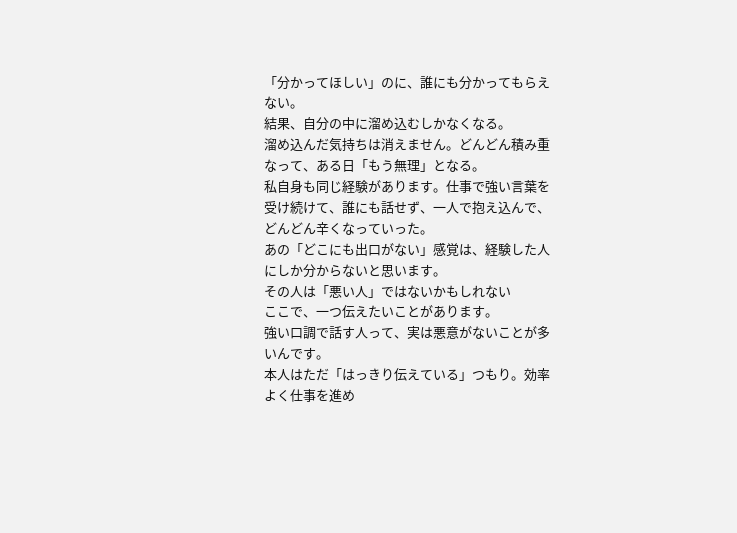「分かってほしい」のに、誰にも分かってもらえない。
結果、自分の中に溜め込むしかなくなる。
溜め込んだ気持ちは消えません。どんどん積み重なって、ある日「もう無理」となる。
私自身も同じ経験があります。仕事で強い言葉を受け続けて、誰にも話せず、一人で抱え込んで、どんどん辛くなっていった。
あの「どこにも出口がない」感覚は、経験した人にしか分からないと思います。
その人は「悪い人」ではないかもしれない
ここで、一つ伝えたいことがあります。
強い口調で話す人って、実は悪意がないことが多いんです。
本人はただ「はっきり伝えている」つもり。効率よく仕事を進め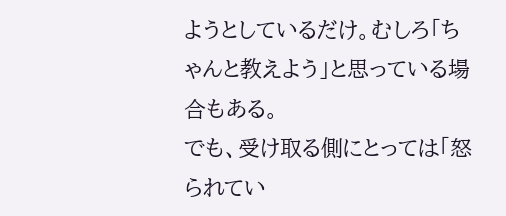ようとしているだけ。むしろ「ちゃんと教えよう」と思っている場合もある。
でも、受け取る側にとっては「怒られてい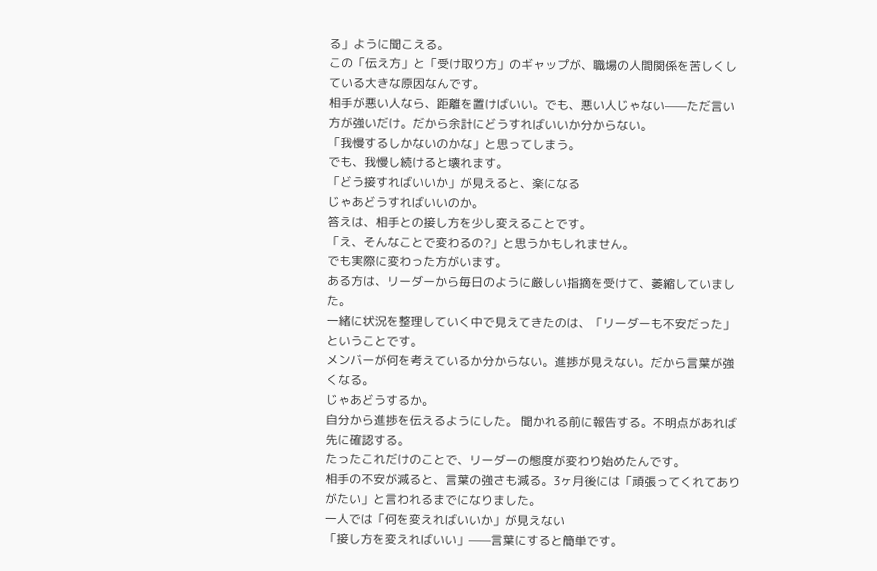る」ように聞こえる。
この「伝え方」と「受け取り方」のギャップが、職場の人間関係を苦しくしている大きな原因なんです。
相手が悪い人なら、距離を置けばいい。でも、悪い人じゃない——ただ言い方が強いだけ。だから余計にどうすればいいか分からない。
「我慢するしかないのかな」と思ってしまう。
でも、我慢し続けると壊れます。
「どう接すればいいか」が見えると、楽になる
じゃあどうすればいいのか。
答えは、相手との接し方を少し変えることです。
「え、そんなことで変わるの?」と思うかもしれません。
でも実際に変わった方がいます。
ある方は、リーダーから毎日のように厳しい指摘を受けて、萎縮していました。
一緒に状況を整理していく中で見えてきたのは、「リーダーも不安だった」ということです。
メンバーが何を考えているか分からない。進捗が見えない。だから言葉が強くなる。
じゃあどうするか。
自分から進捗を伝えるようにした。 聞かれる前に報告する。不明点があれば先に確認する。
たったこれだけのことで、リーダーの態度が変わり始めたんです。
相手の不安が減ると、言葉の強さも減る。3ヶ月後には「頑張ってくれてありがたい」と言われるまでになりました。
一人では「何を変えればいいか」が見えない
「接し方を変えればいい」——言葉にすると簡単です。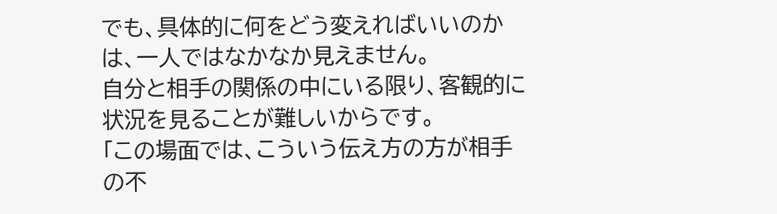でも、具体的に何をどう変えればいいのかは、一人ではなかなか見えません。
自分と相手の関係の中にいる限り、客観的に状況を見ることが難しいからです。
「この場面では、こういう伝え方の方が相手の不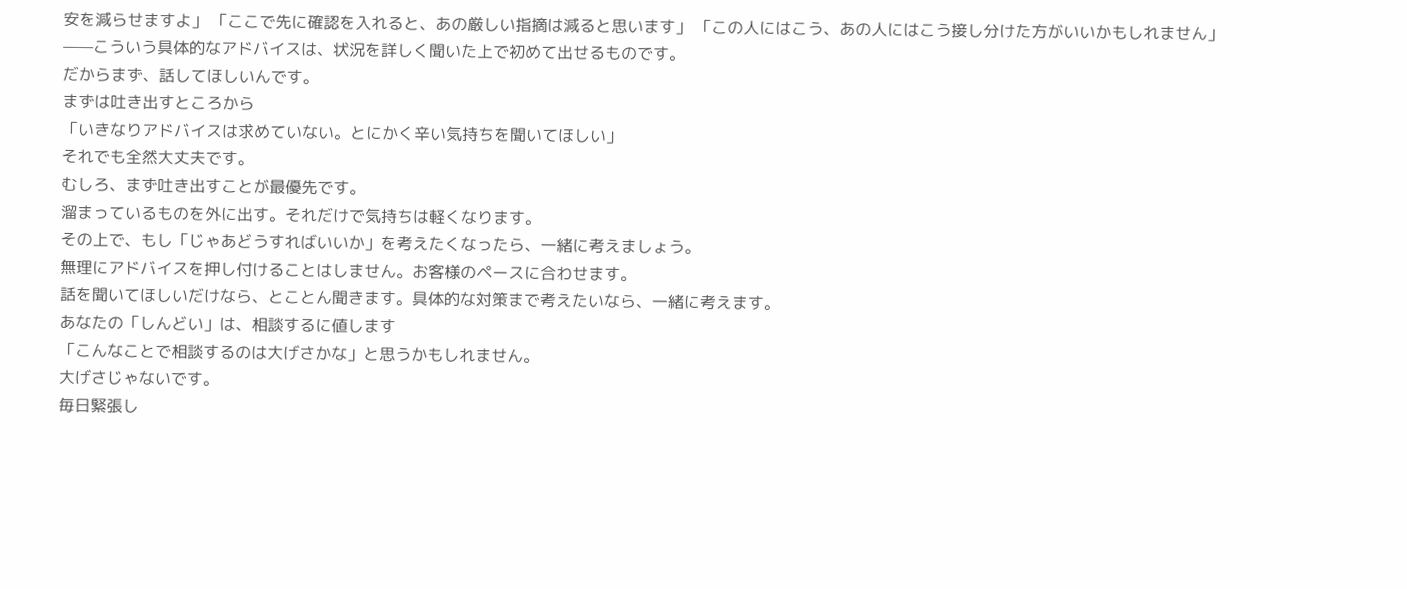安を減らせますよ」 「ここで先に確認を入れると、あの厳しい指摘は減ると思います」 「この人にはこう、あの人にはこう接し分けた方がいいかもしれません」
——こういう具体的なアドバイスは、状況を詳しく聞いた上で初めて出せるものです。
だからまず、話してほしいんです。
まずは吐き出すところから
「いきなりアドバイスは求めていない。とにかく辛い気持ちを聞いてほしい」
それでも全然大丈夫です。
むしろ、まず吐き出すことが最優先です。
溜まっているものを外に出す。それだけで気持ちは軽くなります。
その上で、もし「じゃあどうすればいいか」を考えたくなったら、一緒に考えましょう。
無理にアドバイスを押し付けることはしません。お客様のペースに合わせます。
話を聞いてほしいだけなら、とことん聞きます。具体的な対策まで考えたいなら、一緒に考えます。
あなたの「しんどい」は、相談するに値します
「こんなことで相談するのは大げさかな」と思うかもしれません。
大げさじゃないです。
毎日緊張し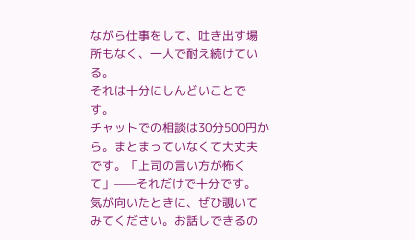ながら仕事をして、吐き出す場所もなく、一人で耐え続けている。
それは十分にしんどいことです。
チャットでの相談は30分500円から。まとまっていなくて大丈夫です。「上司の言い方が怖くて」——それだけで十分です。
気が向いたときに、ぜひ覗いてみてください。お話しできるの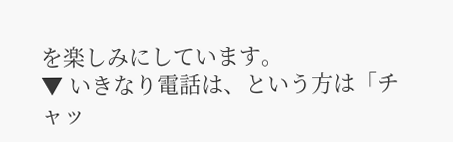を楽しみにしています。
▼ いきなり電話は、という方は「チャッ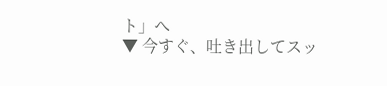ト」へ
▼ 今すぐ、吐き出してスッ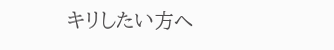キリしたい方へ